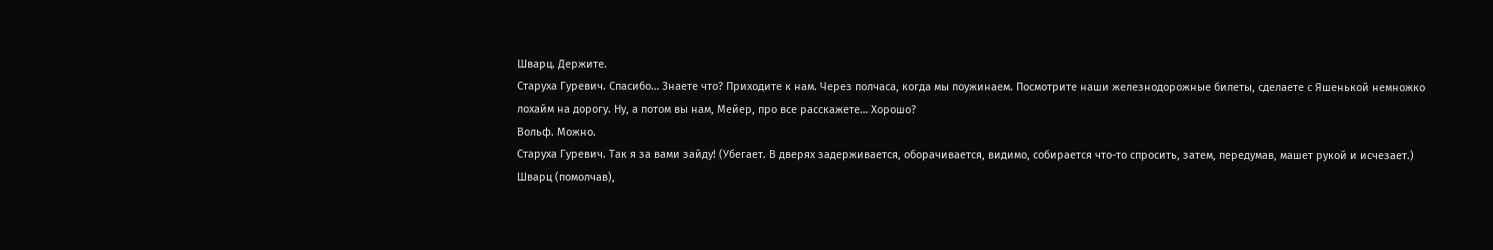Шварц. Держите.
Старуха Гуревич. Спасибо… Знаете что? Приходите к нам. Через полчаса, когда мы поужинаем. Посмотрите наши железнодорожные билеты, сделаете с Яшенькой немножко лохайм на дорогу. Ну, а потом вы нам, Мейер, про все расскажете… Хорошо?
Вольф. Можно.
Старуха Гуревич. Так я за вами зайду! (Убегает. В дверях задерживается, оборачивается, видимо, собирается что-то спросить, затем, передумав, машет рукой и исчезает.)
Шварц (помолчав),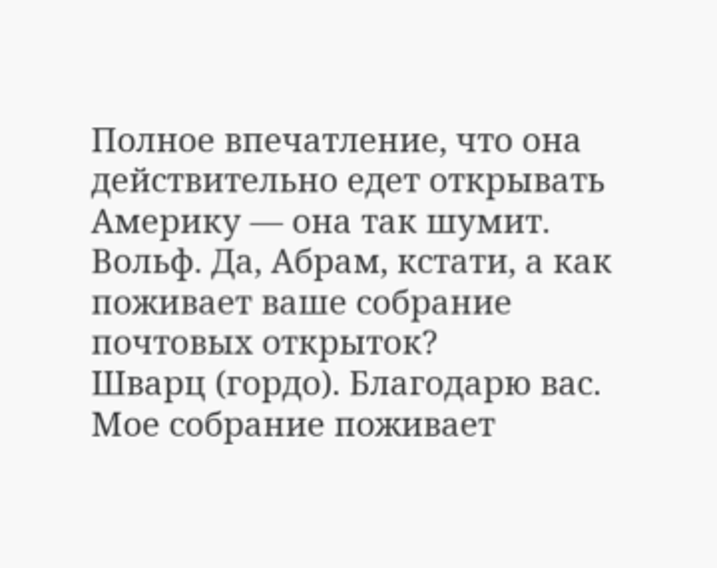Полное впечатление, что она действительно едет открывать Америку — она так шумит.
Вольф. Да, Абрам, кстати, а как поживает ваше собрание почтовых открыток?
Шварц (гордо). Благодарю вас. Мое собрание поживает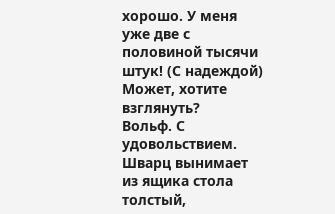хорошо. У меня уже две с половиной тысячи штук! (С надеждой) Может, хотите взглянуть?
Вольф. С удовольствием.
Шварц вынимает из ящика стола толстый,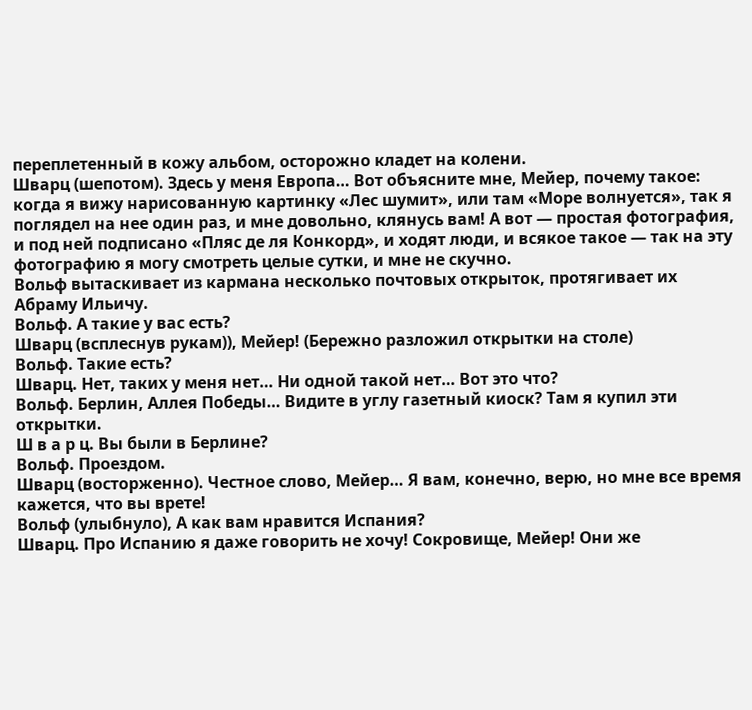переплетенный в кожу альбом, осторожно кладет на колени.
Шварц (шепотом). Здесь у меня Европа… Вот объясните мне, Мейер, почему такое: когда я вижу нарисованную картинку «Лес шумит», или там «Море волнуется», так я поглядел на нее один раз, и мне довольно, клянусь вам! А вот — простая фотография, и под ней подписано «Пляс де ля Конкорд», и ходят люди, и всякое такое — так на эту фотографию я могу смотреть целые сутки, и мне не скучно.
Вольф вытаскивает из кармана несколько почтовых открыток, протягивает их Абраму Ильичу.
Вольф. А такие у вас есть?
Шварц (всплеснув рукам)), Мейер! (Бережно разложил открытки на столе)
Вольф. Такие есть?
Шварц. Нет, таких у меня нет… Ни одной такой нет… Вот это что?
Вольф. Берлин, Аллея Победы… Видите в углу газетный киоск? Там я купил эти открытки.
Ш в а р ц. Вы были в Берлине?
Вольф. Проездом.
Шварц (восторженно). Честное слово, Мейер… Я вам, конечно, верю, но мне все время кажется, что вы врете!
Вольф (улыбнуло), А как вам нравится Испания?
Шварц. Про Испанию я даже говорить не хочу! Сокровище, Мейер! Они же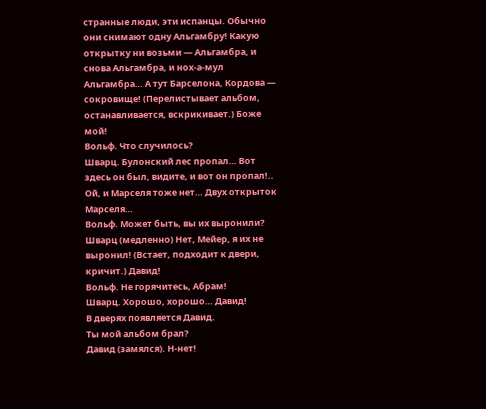странные люди, эти испанцы. Обычно они снимают одну Альгамбру! Какую открытку ни возьми — Альгамбра, и снова Альгамбра, и нох-а-мул Альгамбра… А тут Барселона, Кордова — сокровище! (Перелистывает альбом, останавливается, вскрикивает.) Боже мой!
Вольф. Что случилось?
Шварц. Булонский лес пропал… Вот здесь он был, видите, и вот он пропал!.. Ой, и Марселя тоже нет… Двух открыток Марселя…
Вольф. Может быть, вы их выронили?
Шварц (медленно) Нет, Мейер, я их не выронил! (Встает, подходит к двери, кричит.) Давид!
Вольф. Не горячитесь, Абрам!
Шварц. Хорошо, хорошо… Давид!
В дверях появляется Давид.
Ты мой альбом брал?
Давид (замялся). Н-нет!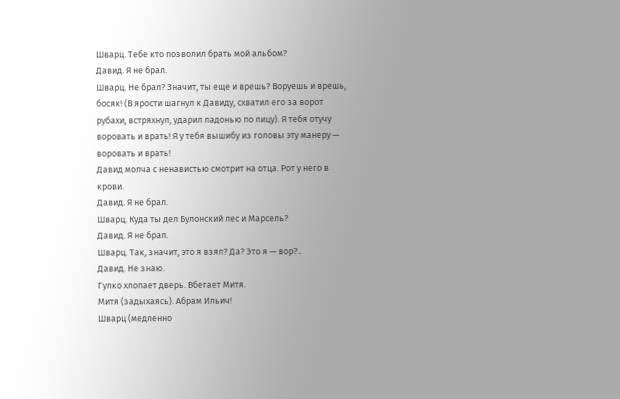Шварц. Тебе кто позволил брать мой альбом?
Давид. Я не брал.
Шварц. Не брал? Значит, ты еще и врешь? Воруешь и врешь, босяк! (В ярости шагнул к Давиду, схватил его за ворот рубахи, встряхнул, ударил ладонью по лицу). Я тебя отучу воровать и врать! Я у тебя вышибу из головы эту манеру — воровать и врать!
Давид молча с ненавистью смотрит на отца. Рот у него в крови.
Давид. Я не брал.
Шварц. Куда ты дел Булонский лес и Марсель?
Давид. Я не брал.
Шварц. Так, значит, это я взял? Да? Это я — вор?..
Давид. Не знаю.
Гулко хлопает дверь. Вбегает Митя.
Митя (задыхаясь). Абрам Ильич!
Шварц (медленно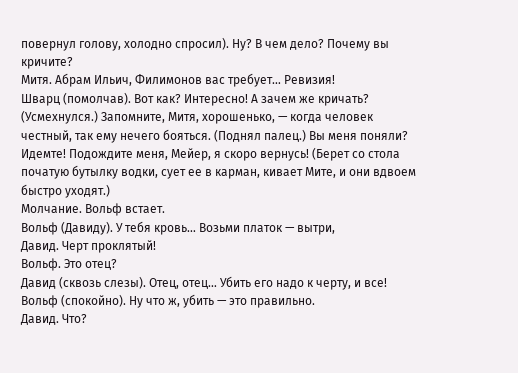повернул голову, холодно спросил). Ну? В чем дело? Почему вы кричите?
Митя. Абрам Ильич, Филимонов вас требует… Ревизия!
Шварц (помолчав). Вот как? Интересно! А зачем же кричать? (Усмехнулся.) Запомните, Митя, хорошенько, — когда человек честный, так ему нечего бояться. (Поднял палец.) Вы меня поняли? Идемте! Подождите меня, Мейер, я скоро вернусь! (Берет со стола початую бутылку водки, сует ее в карман, кивает Мите, и они вдвоем быстро уходят.)
Молчание. Вольф встает.
Вольф (Давиду). У тебя кровь… Возьми платок — вытри,
Давид. Черт проклятый!
Вольф. Это отец?
Давид (сквозь слезы). Отец, отец… Убить его надо к черту, и все!
Вольф (спокойно). Ну что ж, убить — это правильно.
Давид. Что?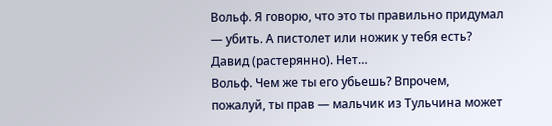Вольф. Я говорю, что это ты правильно придумал — убить. А пистолет или ножик у тебя есть?
Давид (растерянно). Нет…
Вольф. Чем же ты его убьешь? Впрочем, пожалуй, ты прав — мальчик из Тульчина может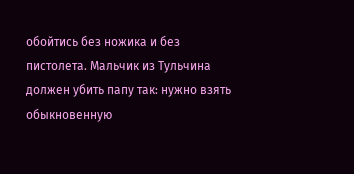обойтись без ножика и без пистолета. Мальчик из Тульчина должен убить папу так: нужно взять обыкновенную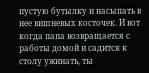пустую бутылку и насыпать в нее вишневых косточек. И вот когда папа возвращается с работы домой и садится к столу ужинать, ты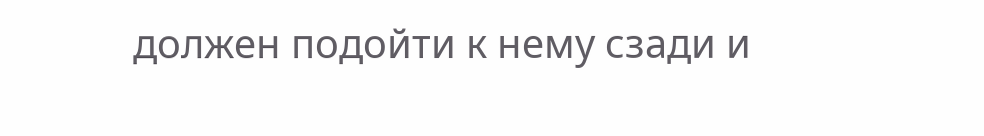должен подойти к нему сзади и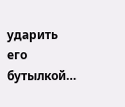ударить его бутылкой…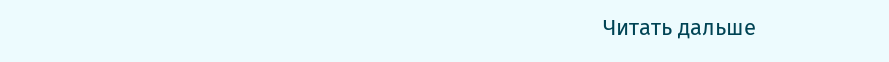Читать дальше